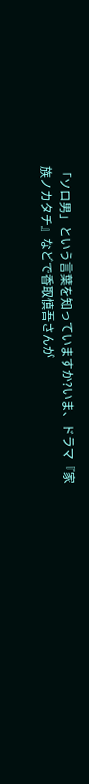「ソロ男」という言葉を知っていますか?いま、ドラマ『家族ノカタチ』などで香取慎吾さんが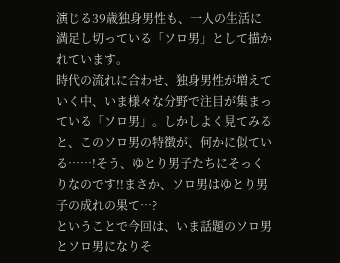演じる39歳独身男性も、一人の生活に満足し切っている「ソロ男」として描かれています。
時代の流れに合わせ、独身男性が増えていく中、いま様々な分野で注目が集まっている「ソロ男」。しかしよく見てみると、このソロ男の特徴が、何かに似ている……!そう、ゆとり男子たちにそっくりなのです!!まさか、ソロ男はゆとり男子の成れの果て…?
ということで今回は、いま話題のソロ男とソロ男になりそ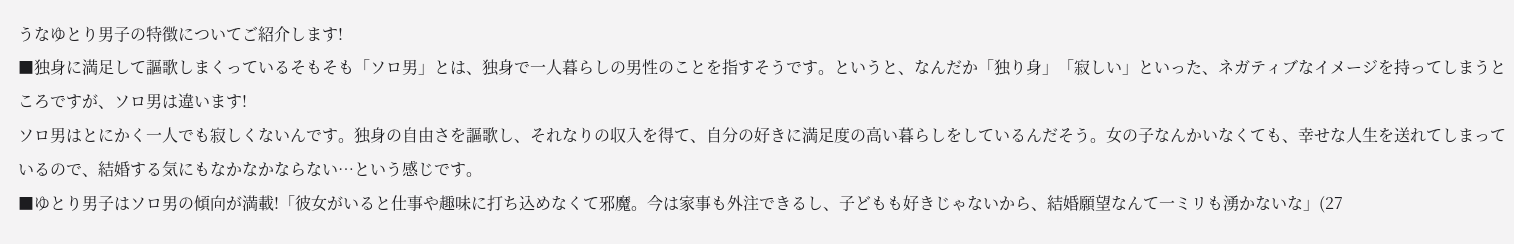うなゆとり男子の特徴についてご紹介します!
■独身に満足して謳歌しまくっているそもそも「ソロ男」とは、独身で一人暮らしの男性のことを指すそうです。というと、なんだか「独り身」「寂しい」といった、ネガティブなイメージを持ってしまうところですが、ソロ男は違います!
ソロ男はとにかく一人でも寂しくないんです。独身の自由さを謳歌し、それなりの収入を得て、自分の好きに満足度の高い暮らしをしているんだそう。女の子なんかいなくても、幸せな人生を送れてしまっているので、結婚する気にもなかなかならない…という感じです。
■ゆとり男子はソロ男の傾向が満載!「彼女がいると仕事や趣味に打ち込めなくて邪魔。今は家事も外注できるし、子どもも好きじゃないから、結婚願望なんて一ミリも湧かないな」(27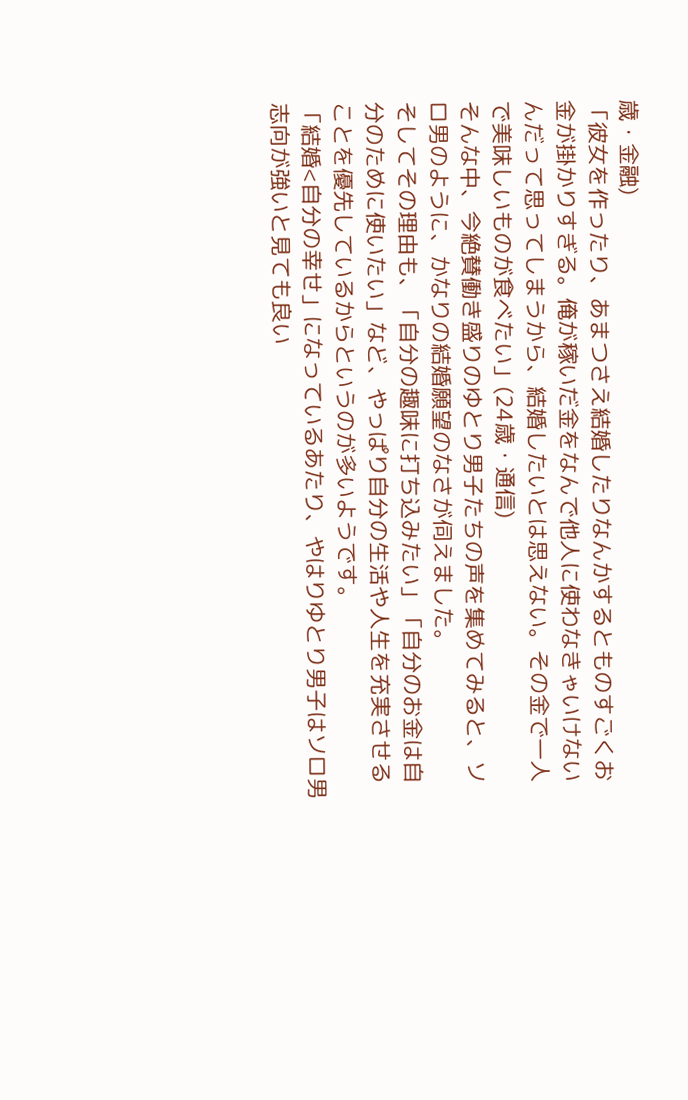歳・金融)
「彼女を作ったり、あまつさえ結婚したりなんかするとものすごくお金が掛かりすぎる。俺が稼いだ金をなんで他人に使わなきゃいけないんだって思ってしまうから、結婚したいとは思えない。その金で一人で美味しいものが食べたい」(24歳・通信)
そんな中、今絶賛働き盛りのゆとり男子たちの声を集めてみると、ソロ男のように、かなりの結婚願望のなさが伺えました。
そしてその理由も、「自分の趣味に打ち込みたい」「自分のお金は自分のために使いたい」など、やっぱり自分の生活や人生を充実させることを優先しているからというのが多いようです。
「結婚<自分の幸せ」になっているあたり、やはりゆとり男子はソロ男志向が強いと見ても良い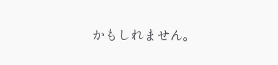かもしれません。